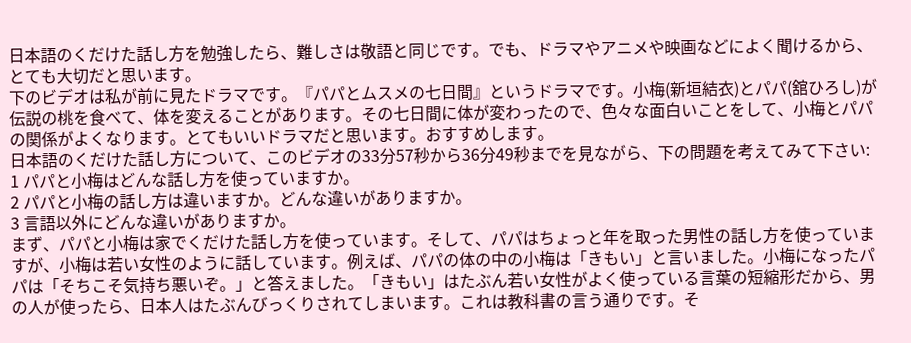日本語のくだけた話し方を勉強したら、難しさは敬語と同じです。でも、ドラマやアニメや映画などによく聞けるから、とても大切だと思います。
下のビデオは私が前に見たドラマです。『パパとムスメの七日間』というドラマです。小梅(新垣結衣)とパパ(舘ひろし)が伝説の桃を食べて、体を変えることがあります。その七日間に体が変わったので、色々な面白いことをして、小梅とパパの関係がよくなります。とてもいいドラマだと思います。おすすめします。
日本語のくだけた話し方について、このビデオの33分57秒から36分49秒までを見ながら、下の問題を考えてみて下さい:
1 パパと小梅はどんな話し方を使っていますか。
2 パパと小梅の話し方は違いますか。どんな違いがありますか。
3 言語以外にどんな違いがありますか。
まず、パパと小梅は家でくだけた話し方を使っています。そして、パパはちょっと年を取った男性の話し方を使っていますが、小梅は若い女性のように話しています。例えば、パパの体の中の小梅は「きもい」と言いました。小梅になったパパは「そちこそ気持ち悪いぞ。」と答えました。「きもい」はたぶん若い女性がよく使っている言葉の短縮形だから、男の人が使ったら、日本人はたぶんびっくりされてしまいます。これは教科書の言う通りです。そ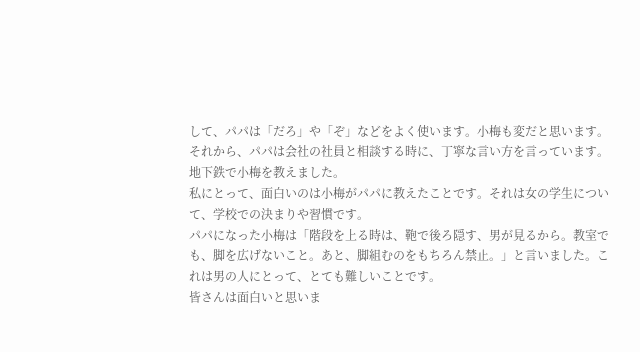して、パパは「だろ」や「ぞ」などをよく使います。小梅も変だと思います。それから、パパは会社の社員と相談する時に、丁寧な言い方を言っています。地下鉄で小梅を教えました。
私にとって、面白いのは小梅がパパに教えたことです。それは女の学生について、学校での決まりや習慣です。
パパになった小梅は「階段を上る時は、鞄で後ろ隠す、男が見るから。教室でも、脚を広げないこと。あと、脚組むのをもちろん禁止。」と言いました。これは男の人にとって、とても難しいことです。
皆さんは面白いと思いま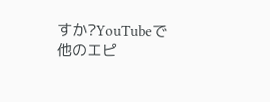すか?YouTubeで他のエピ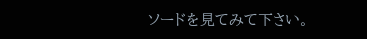ソードを見てみて下さい。